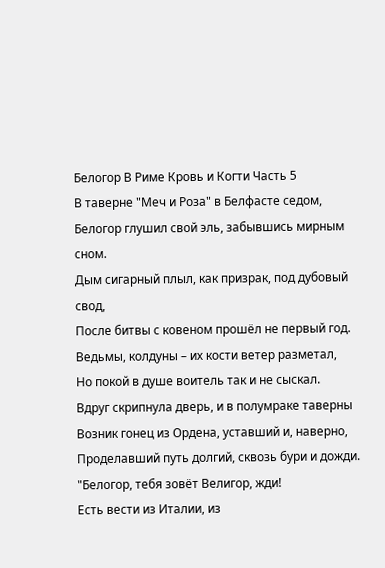Белогор В Риме Кровь и Когти Часть 5
В таверне "Меч и Роза" в Белфасте седом,
Белогор глушил свой эль, забывшись мирным сном.
Дым сигарный плыл, как призрак, под дубовый свод,
После битвы с ковеном прошёл не первый год.
Ведьмы, колдуны – их кости ветер разметал,
Но покой в душе воитель так и не сыскал.
Вдруг скрипнула дверь, и в полумраке таверны
Возник гонец из Ордена, уставший и, наверно,
Проделавший путь долгий, сквозь бури и дожди.
"Белогор, тебя зовёт Велигор, жди!
Есть вести из Италии, из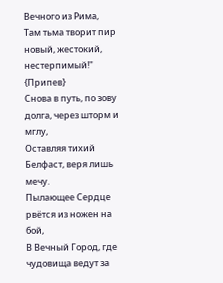Вечного из Рима,
Там тьма творит пир новый, жестокий, нестерпимый!"
{Припев}
Снова в путь, по зову долга, через шторм и мглу,
Оставляя тихий Белфаст, веря лишь мечу.
Пылающее Сердце рвётся из ножен на бой,
В Вечный Город, где чудовища ведут за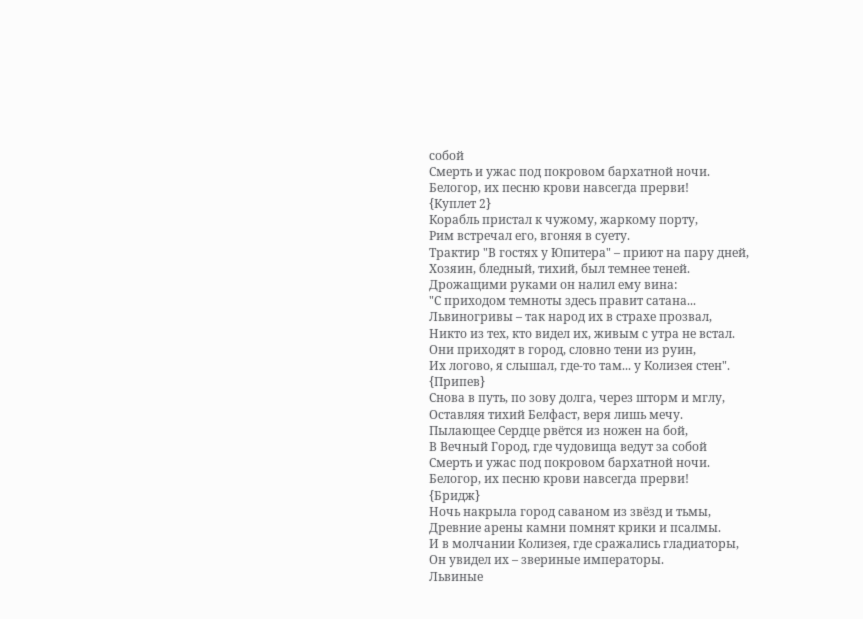собой
Смерть и ужас под покровом бархатной ночи.
Белогор, их песню крови навсегда прерви!
{Куплет 2}
Корабль пристал к чужому, жаркому порту,
Рим встречал его, вгоняя в суету.
Трактир "В гостях у Юпитера" – приют на пару дней,
Хозяин, бледный, тихий, был темнее теней.
Дрожащими руками он налил ему вина:
"С приходом темноты здесь правит сатана...
Львиногривы – так народ их в страхе прозвал,
Никто из тех, кто видел их, живым с утра не встал.
Они приходят в город, словно тени из руин,
Их логово, я слышал, где-то там... у Колизея стен".
{Припев}
Снова в путь, по зову долга, через шторм и мглу,
Оставляя тихий Белфаст, веря лишь мечу.
Пылающее Сердце рвётся из ножен на бой,
В Вечный Город, где чудовища ведут за собой
Смерть и ужас под покровом бархатной ночи.
Белогор, их песню крови навсегда прерви!
{Бридж}
Ночь накрыла город саваном из звёзд и тьмы,
Древние арены камни помнят крики и псалмы.
И в молчании Колизея, где сражались гладиаторы,
Он увидел их – звериные императоры.
Львиные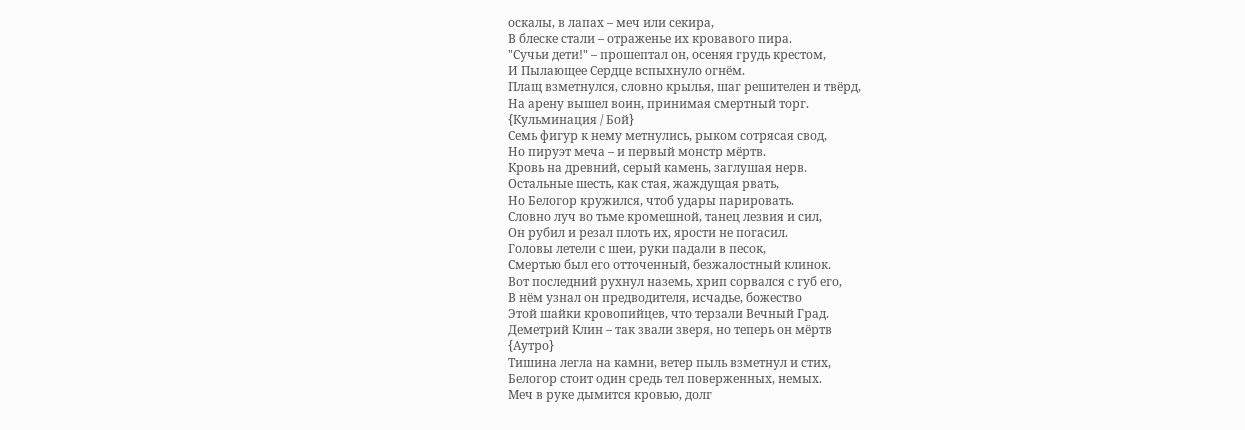оскалы, в лапах – меч или секира,
В блеске стали – отраженье их кровавого пира.
"Сучьи дети!" – прошептал он, осеняя грудь крестом,
И Пылающее Сердце вспыхнуло огнём.
Плащ взметнулся, словно крылья, шаг решителен и твёрд,
На арену вышел воин, принимая смертный торг.
{Кульминация / Бой}
Семь фигур к нему метнулись, рыком сотрясая свод,
Но пируэт меча – и первый монстр мёртв.
Кровь на древний, серый камень, заглушая нерв.
Остальные шесть, как стая, жаждущая рвать,
Но Белогор кружился, чтоб удары парировать.
Словно луч во тьме кромешной, танец лезвия и сил,
Он рубил и резал плоть их, ярости не погасил.
Головы летели с шеи, руки падали в песок,
Смертью был его отточенный, безжалостный клинок.
Вот последний рухнул наземь, хрип сорвался с губ его,
В нём узнал он предводителя, исчадье, божество
Этой шайки кровопийцев, что терзали Вечный Град.
Деметрий Клин – так звали зверя, но теперь он мёртв
{Аутро}
Тишина легла на камни, ветер пыль взметнул и стих,
Белогор стоит один средь тел поверженных, немых.
Меч в руке дымится кровью, долг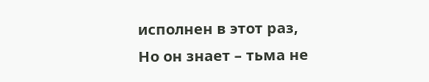исполнен в этот раз,
Но он знает – тьма не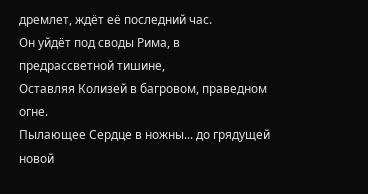дремлет, ждёт её последний час.
Он уйдёт под своды Рима, в предрассветной тишине,
Оставляя Колизей в багровом, праведном огне.
Пылающее Сердце в ножны... до грядущей новой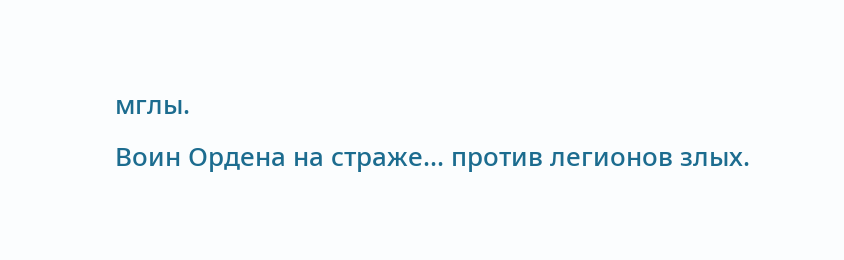мглы.
Воин Ордена на страже... против легионов злых.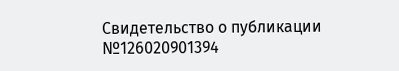Свидетельство о публикации №126020901394